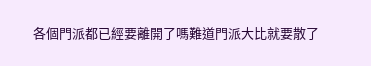各個門派都已經要離開了嗎難道門派大比就要散了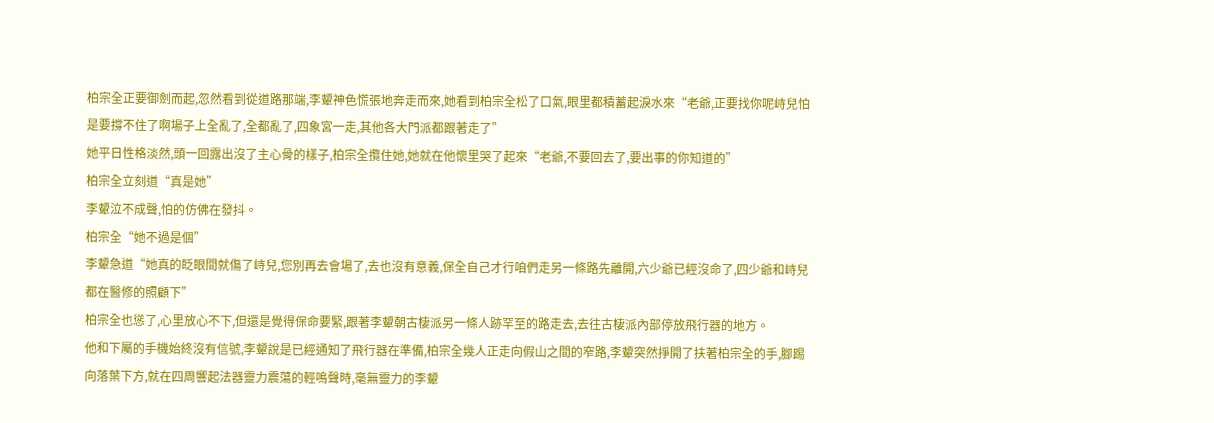柏宗全正要御劍而起,忽然看到從道路那端,李顰神色慌張地奔走而來,她看到柏宗全松了口氣,眼里都積蓄起淚水來“老爺,正要找你呢峙兒怕是要撐不住了啊場子上全亂了,全都亂了,四象宮一走,其他各大門派都跟著走了”
她平日性格淡然,頭一回露出沒了主心骨的樣子,柏宗全攬住她,她就在他懷里哭了起來“老爺,不要回去了,要出事的你知道的”
柏宗全立刻道“真是她”
李顰泣不成聲,怕的仿佛在發抖。
柏宗全“她不過是個”
李顰急道“她真的眨眼間就傷了峙兒,您別再去會場了,去也沒有意義,保全自己才行咱們走另一條路先離開,六少爺已經沒命了,四少爺和峙兒都在醫修的照顧下”
柏宗全也慫了,心里放心不下,但還是覺得保命要緊,跟著李顰朝古棲派另一條人跡罕至的路走去,去往古棲派內部停放飛行器的地方。
他和下屬的手機始終沒有信號,李顰說是已經通知了飛行器在準備,柏宗全幾人正走向假山之間的窄路,李顰突然掙開了扶著柏宗全的手,腳踢向落葉下方,就在四周響起法器靈力震蕩的輕鳴聲時,毫無靈力的李顰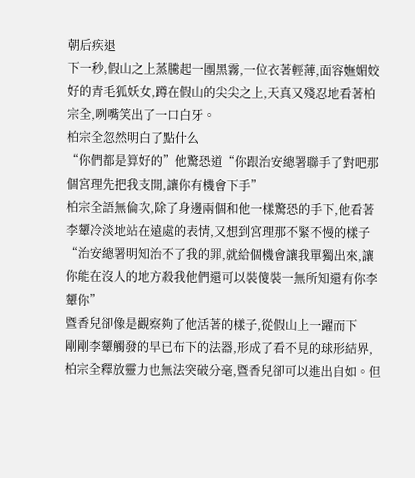朝后疾退
下一秒,假山之上蒸騰起一團黑霧,一位衣著輕薄,面容嫵媚姣好的青毛狐妖女,蹲在假山的尖尖之上,天真又殘忍地看著柏宗全,咧嘴笑出了一口白牙。
柏宗全忽然明白了點什么
“你們都是算好的”他驚恐道“你跟治安總署聯手了對吧那個宮理先把我支開,讓你有機會下手”
柏宗全語無倫次,除了身邊兩個和他一樣驚恐的手下,他看著李顰冷淡地站在遠處的表情,又想到宮理那不緊不慢的樣子“治安總署明知治不了我的罪,就給個機會讓我單獨出來,讓你能在沒人的地方殺我他們還可以裝傻裝一無所知還有你李顰你”
暨香兒卻像是觀察夠了他活著的樣子,從假山上一躍而下
剛剛李顰觸發的早已布下的法器,形成了看不見的球形結界,柏宗全釋放靈力也無法突破分毫,暨香兒卻可以進出自如。但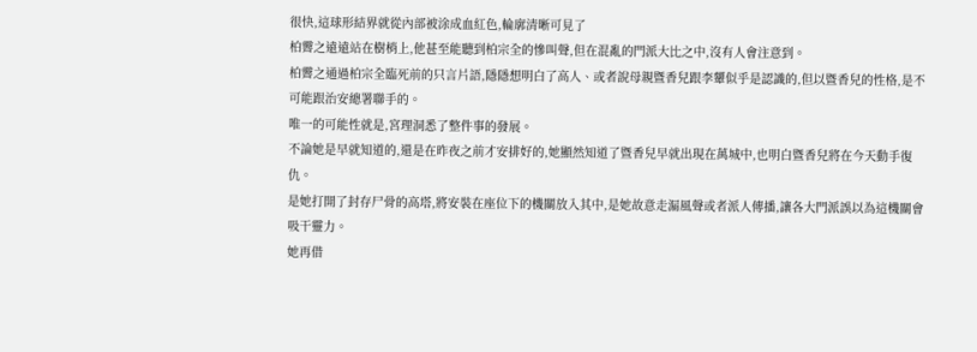很快,這球形結界就從內部被涂成血紅色,輪廓清晰可見了
柏霽之遠遠站在樹梢上,他甚至能聽到柏宗全的慘叫聲,但在混亂的門派大比之中,沒有人會注意到。
柏霽之通過柏宗全臨死前的只言片語,隱隱想明白了高人、或者說母親暨香兒跟李顰似乎是認識的,但以暨香兒的性格,是不可能跟治安總署聯手的。
唯一的可能性就是,宮理洞悉了整件事的發展。
不論她是早就知道的,還是在昨夜之前才安排好的,她顯然知道了暨香兒早就出現在萬城中,也明白暨香兒將在今天動手復仇。
是她打開了封存尸骨的高塔,將安裝在座位下的機關放入其中,是她故意走漏風聲或者派人傳播,讓各大門派誤以為這機關會吸干靈力。
她再借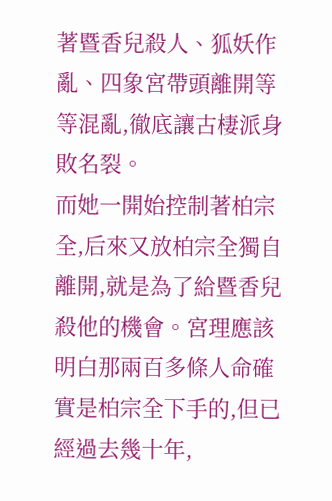著暨香兒殺人、狐妖作亂、四象宮帶頭離開等等混亂,徹底讓古棲派身敗名裂。
而她一開始控制著柏宗全,后來又放柏宗全獨自離開,就是為了給暨香兒殺他的機會。宮理應該明白那兩百多條人命確實是柏宗全下手的,但已經過去幾十年,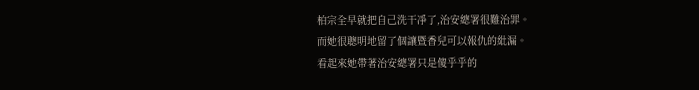柏宗全早就把自己洗干凈了,治安總署很難治罪。
而她很聰明地留了個讓暨香兒可以報仇的紕漏。
看起來她帶著治安總署只是傻乎乎的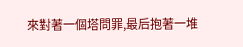來對著一個塔問罪,最后抱著一堆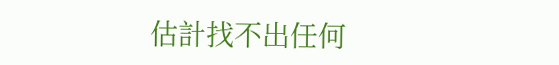估計找不出任何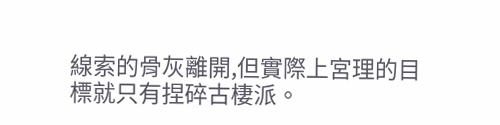線索的骨灰離開,但實際上宮理的目標就只有捏碎古棲派。